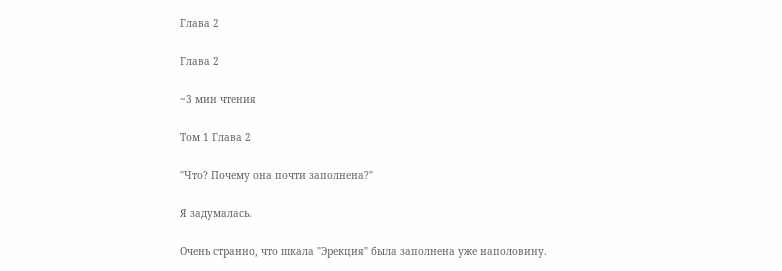Глава 2

Глава 2

~3 мин чтения

Том 1 Глава 2

"Что? Почему она почти заполнена?"

Я задумалась.

Очень странно, что шкала "Эрекция" была заполнена уже наполовину.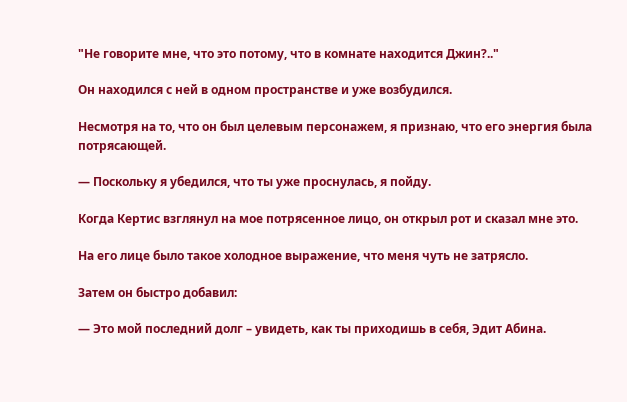"Не говорите мне, что это потому, что в комнате находится Джин?.."

Он находился с ней в одном пространстве и уже возбудился.

Несмотря на то, что он был целевым персонажем, я признаю, что его энергия была потрясающей.

— Поскольку я убедился, что ты уже проснулась, я пойду.

Когда Кертис взглянул на мое потрясенное лицо, он открыл рот и сказал мне это.

На его лице было такое холодное выражение, что меня чуть не затрясло.

Затем он быстро добавил:

— Это мой последний долг – увидеть, как ты приходишь в себя, Эдит Абина.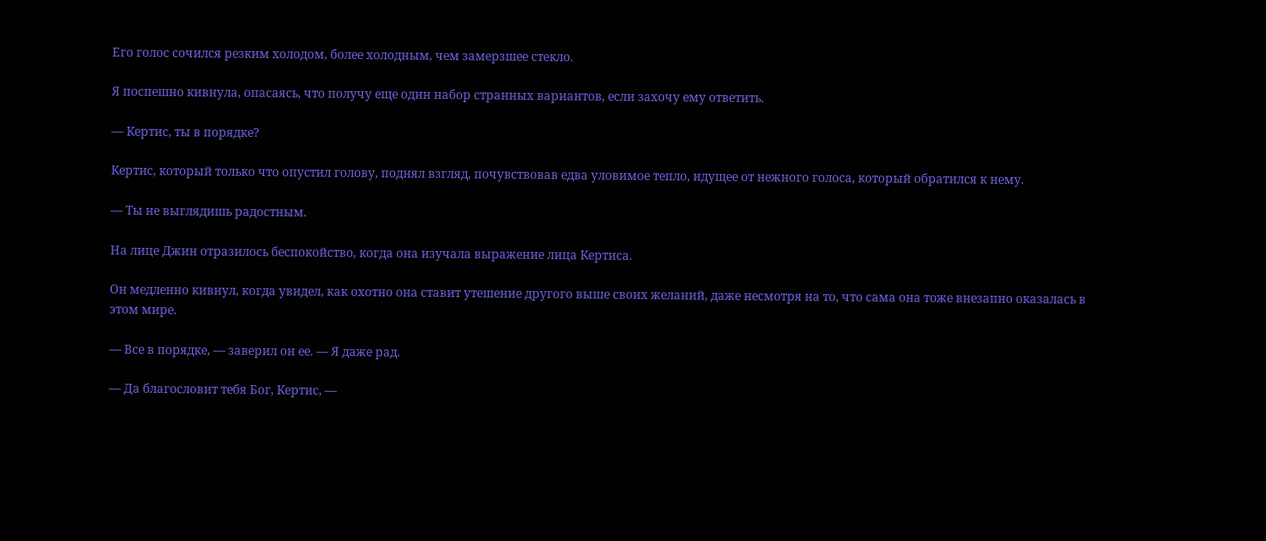Его голос сочился резким холодом, более холодным, чем замерзшее стекло.

Я поспешно кивнула, опасаясь, что получу еще один набор странных вариантов, если захочу ему ответить.

— Кертис, ты в порядке?

Кертис, который только что опустил голову, поднял взгляд, почувствовав едва уловимое тепло, идущее от нежного голоса, который обратился к нему.

— Ты не выглядишь радостным.

На лице Джин отразилось беспокойство, когда она изучала выражение лица Кертиса.

Он медленно кивнул, когда увидел, как охотно она ставит утешение другого выше своих желаний, даже несмотря на то, что сама она тоже внезапно оказалась в этом мире.

— Все в порядке, — заверил он ее. — Я даже рад.

— Да благословит тебя Бог, Кертис, —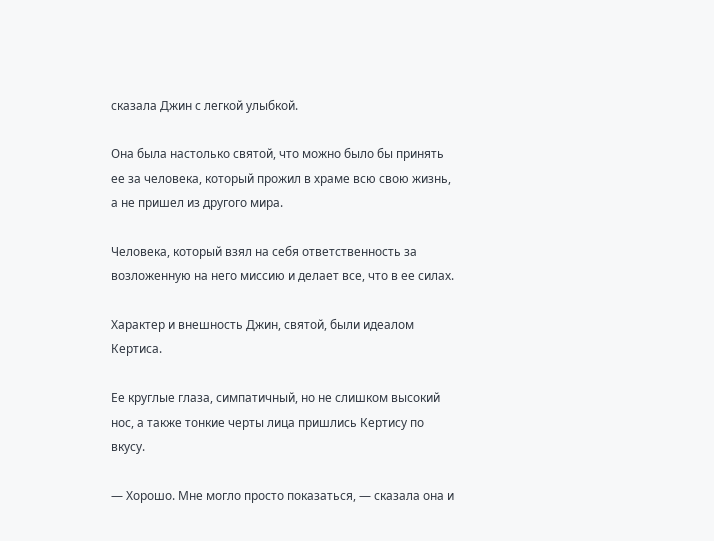сказала Джин с легкой улыбкой.

Она была настолько святой, что можно было бы принять ее за человека, который прожил в храме всю свою жизнь, а не пришел из другого мира.

Человека, который взял на себя ответственность за возложенную на него миссию и делает все, что в ее силах.

Характер и внешность Джин, святой, были идеалом Кертиса.

Ее круглые глаза, симпатичный, но не слишком высокий нос, а также тонкие черты лица пришлись Кертису по вкусу.

— Хорошо. Мне могло просто показаться, — сказала она и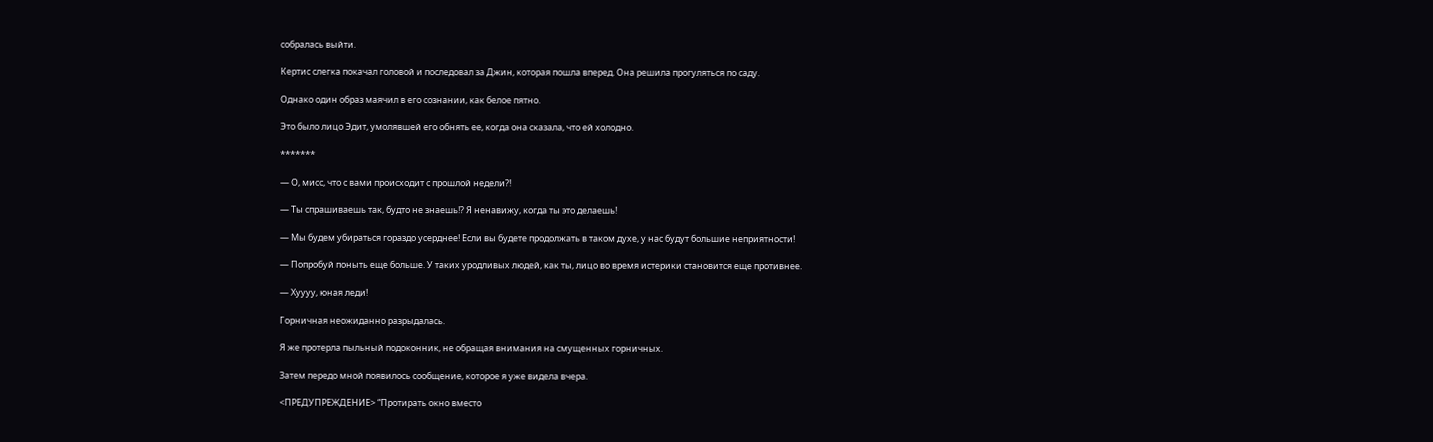собралась выйти.

Кертис слегка покачал головой и последовал за Джин, которая пошла вперед. Она решила прогуляться по саду.

Однако один образ маячил в его сознании, как белое пятно.

Это было лицо Эдит, умолявшей его обнять ее, когда она сказала, что ей холодно.

*******

— О, мисс, что с вами происходит с прошлой недели?!

— Ты спрашиваешь так, будто не знаешь!? Я ненавижу, когда ты это делаешь!

— Мы будем убираться гораздо усерднее! Если вы будете продолжать в таком духе, у нас будут большие неприятности!

— Попробуй поныть еще больше. У таких уродливых людей, как ты, лицо во время истерики становится еще противнее.

— Хуууу, юная леди!

Горничная неожиданно разрыдалась.

Я же протерла пыльный подоконник, не обращая внимания на смущенных горничных.

Затем передо мной появилось сообщение, которое я уже видела вчера.

<ПРЕДУПРЕЖДЕНИЕ> “Протирать окно вместо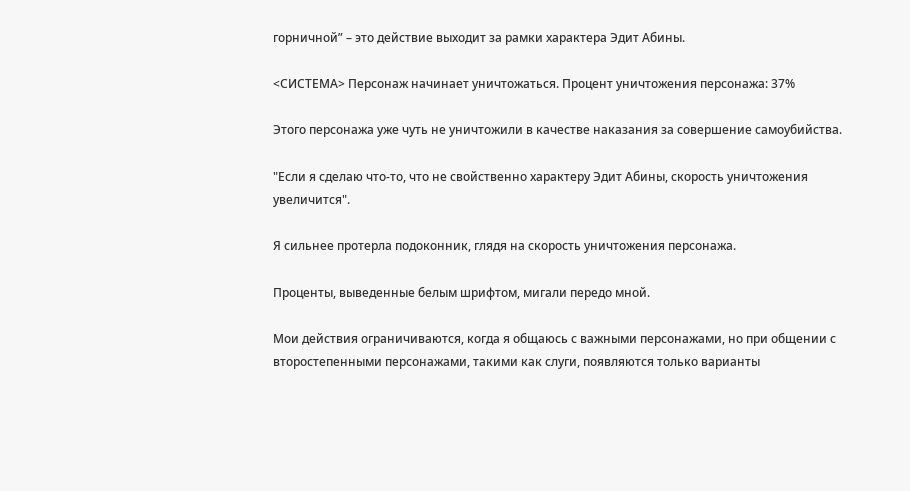горничной” – это действие выходит за рамки характера Эдит Абины.

<СИСТЕМА> Персонаж начинает уничтожаться. Процент уничтожения персонажа: 37%

Этого персонажа уже чуть не уничтожили в качестве наказания за совершение самоубийства.

"Если я сделаю что-то, что не свойственно характеру Эдит Абины, скорость уничтожения увеличится".

Я сильнее протерла подоконник, глядя на скорость уничтожения персонажа.

Проценты, выведенные белым шрифтом, мигали передо мной.

Мои действия ограничиваются, когда я общаюсь с важными персонажами, но при общении с второстепенными персонажами, такими как слуги, появляются только варианты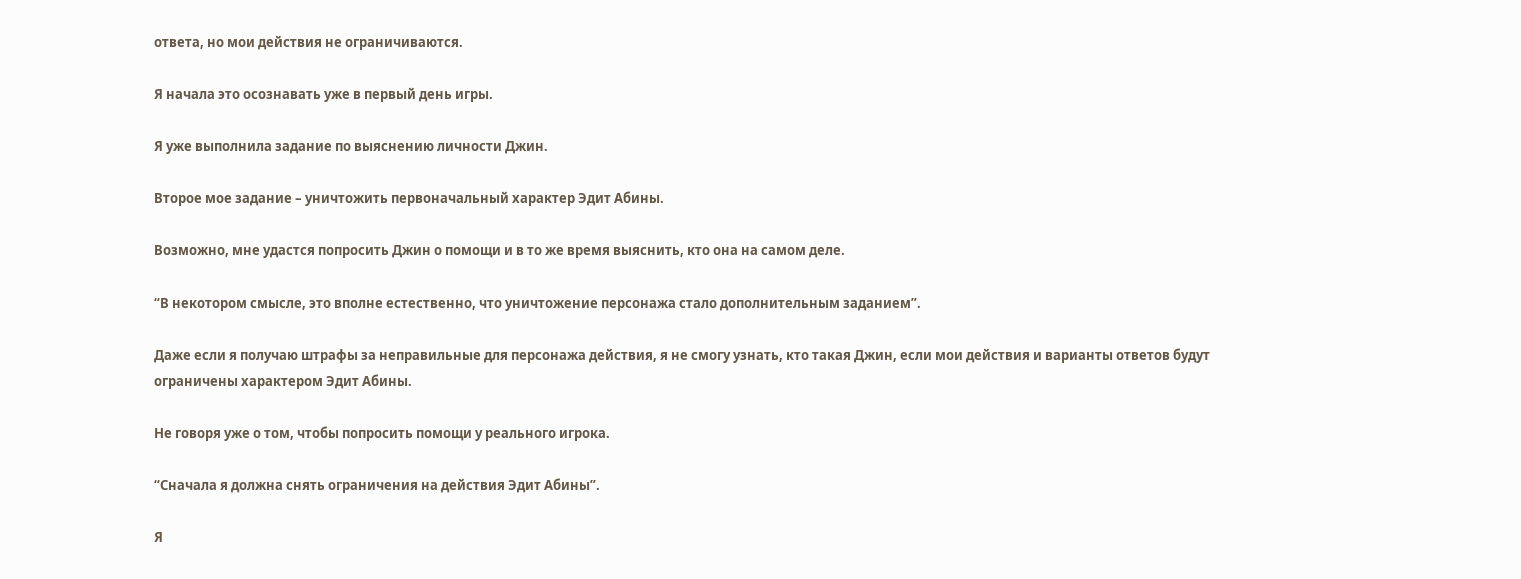ответа, но мои действия не ограничиваются.

Я начала это осознавать уже в первый день игры.

Я уже выполнила задание по выяснению личности Джин.

Второе мое задание – уничтожить первоначальный характер Эдит Абины.

Возможно, мне удастся попросить Джин о помощи и в то же время выяснить, кто она на самом деле.

“В некотором смысле, это вполне естественно, что уничтожение персонажа стало дополнительным заданием”.

Даже если я получаю штрафы за неправильные для персонажа действия, я не смогу узнать, кто такая Джин, если мои действия и варианты ответов будут ограничены характером Эдит Абины.

Не говоря уже о том, чтобы попросить помощи у реального игрока.

“Сначала я должна снять ограничения на действия Эдит Абины”.

Я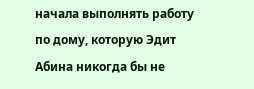начала выполнять работу по дому, которую Эдит Абина никогда бы не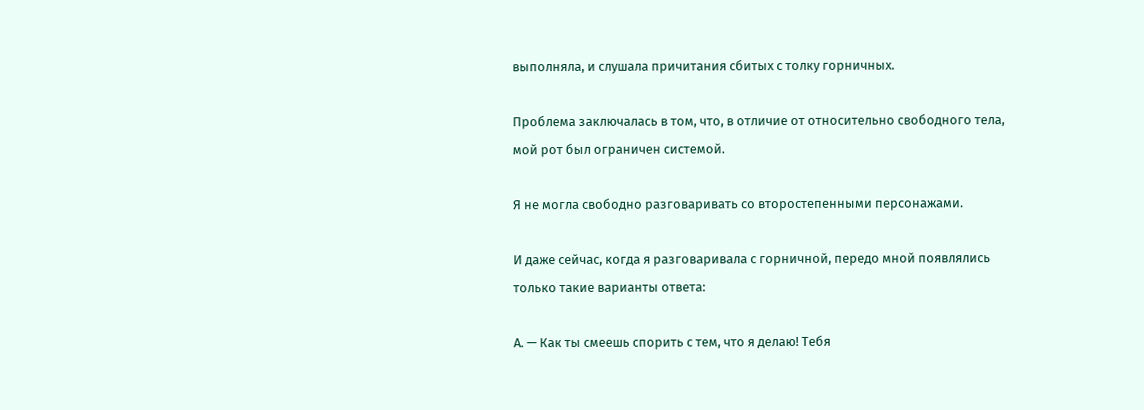выполняла, и слушала причитания сбитых с толку горничных.

Проблема заключалась в том, что, в отличие от относительно свободного тела, мой рот был ограничен системой.

Я не могла свободно разговаривать со второстепенными персонажами.

И даже сейчас, когда я разговаривала с горничной, передо мной появлялись только такие варианты ответа:

А. — Как ты смеешь спорить с тем, что я делаю! Тебя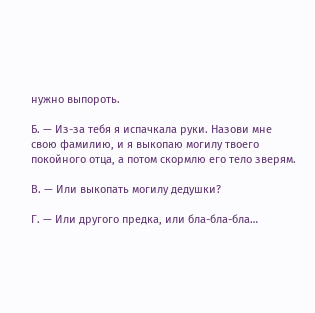нужно выпороть.

Б. — Из-за тебя я испачкала руки. Назови мне свою фамилию, и я выкопаю могилу твоего покойного отца, а потом скормлю его тело зверям.

В. — Или выкопать могилу дедушки?

Г. — Или другого предка, или бла-бла-бла…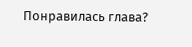Понравилась глава?